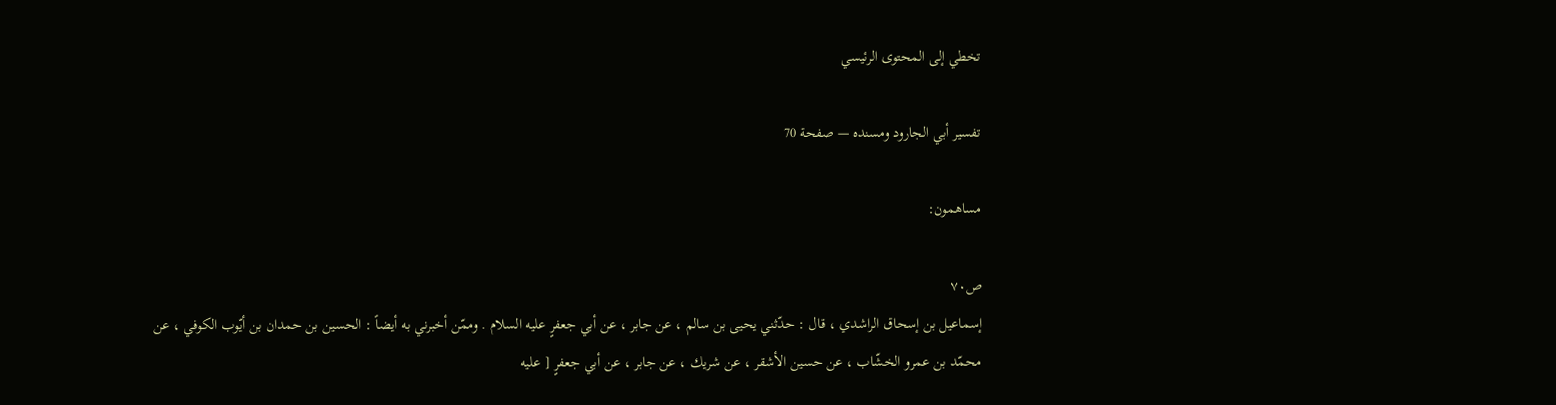تخطي إلى المحتوى الرئيسي

تفسير أبي الجارود ومسنده — صفحة 70

مساهمون:

ص٧٠
إسماعيل بن إسحاق الراشدي ، قال : حدّثني يحيى بن سالم ، عن جابر ، عن أبي جعفرٍ عليه السلام . وممّن أخبرني به أيضاً : الحسين بن حمدان بن أيّوب الكوفي ، عن محمّد بن عمرو الخشّاب ، عن حسين الأشقر ، عن شريك ، عن جابر ، عن أبي جعفرٍ [ عليه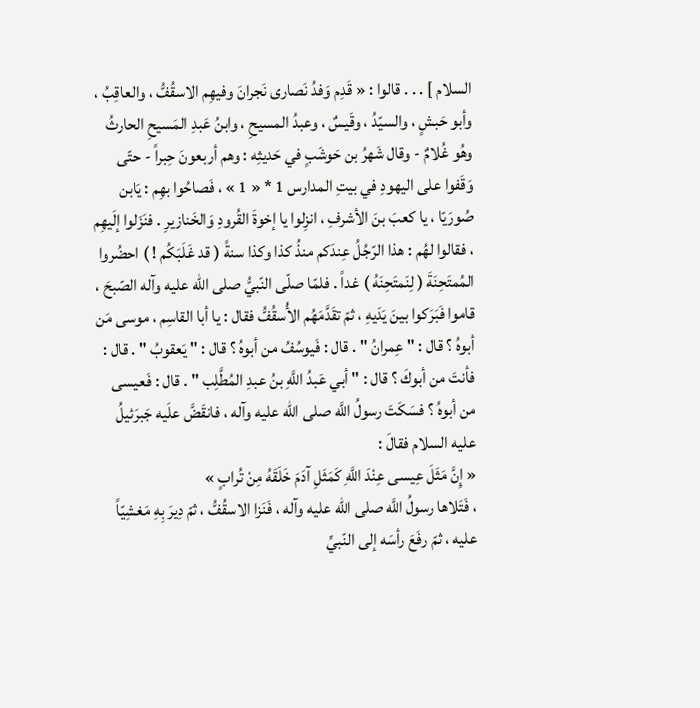السلام ] . . . قالوا : « قَدِم وَفدُ نَصارى نَجرانَ وفيهِم الاسقُفُّ ، والعاقِبُ ، وأبو حَبشٍ ، والسيّدُ ، وقَيسٌ ، وعبدُ المسيحِ ، وابنُ عَبدِ المَسيحِ الحارثُ وهُو غُلامٌ - وقال شَهرُ بن حَوشَبٍ في حَديثِه : وهم أربعونَ حِبراً - حتّى وَقَفوا على اليهودِ في بيتِ المدارس 1 * « 1 » ، فَصاحُوا بهِم : يَابن صُورَيّا ، يا كعبَ بنَ الأشرفِ ، انزِلوا يا إخوةَ القُرودِ وَالخَنازيرِ . فنَزَلوا إلَيهِم ، فقالوا لهُم : هذا الرّجُلُ عِندَكم منذُ كذا وكذا سنةً ( قد غَلَبَكُم ! ) احضُروا المُمتَحِنَةَ ( لِنَمتَحِنَهُ ) غداً . فلمّا صلّى النّبيُّ صلى الله عليه وآله الصّبحَ ، قاموا فَبَرَكوا بينَ يَدَيهِ ، ثمّ تقَدَّمَهُم الأُسقُفُّ فقال : يا أبا القاسِم ، موسى مَن أبوهُ ؟ قال : " عِمرانُ " . قال : فَيوسُفُ من أبوهُ ؟ قال : " يَعقوبُ " . قال : فأنتَ من أبوكَ ؟ قال : " أبي عَبدُ اللَّهِ بنُ عبدِ المُطَّلِب " . قال : فَعيسى من أبوهُ ؟ فسَكَتَ رسولُ اللَّه صلى الله عليه وآله ، فانقَضَّ علَيه جَبرَئيلُ عليه السلام فقالَ :
« إِنَّ مَثَلَ عِيسى عِنْدَ اللَّهِ كَمَثَلِ آدَمَ خَلَقَهُ مِنْ تُرابٍ »
، فَتَلاها رسولُ اللَّه صلى الله عليه وآله ، فَنَزا الاسقُفُّ ، ثمّ دِيرَ بِهِ مَغشِيّاً عليه ، ثمّ رفَعَ رأسَه إلى النّبيِّ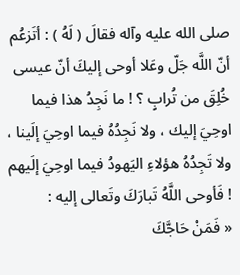صلى الله عليه وآله فقالَ ( لَهُ ) : أتَزعُم أنّ اللَّه جَلّ وعَلا أوحى إليكَ أنّ عيسى خُلِقَ من تُرابٍ ؟ ! ما نَجِدُ هذا فيما اوحِيَ إليك ، ولا نَجِدُهُ فيما اوحِيَ إلَينا ، ولا تَجِدُهُ هؤلاءِ اليَهودُ فيما اوحِيَ إلَيهم ! فَأوحى اللَّهُ تَبارَكَ وتَعالى إليه :
« فَمَنْ حَاجَّكَ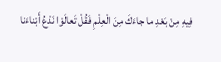فِيهِ مِنْ بَعْدِ ما جاءَكَ مِنَ الْعِلْمِ فَقُلْ تَعالَوْا نَدْعُ أَبْناءَنا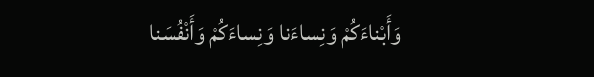وَأَبْناءَكُمْ وَنِساءَنا وَنِساءَكُمْ وَأَنْفُسَنا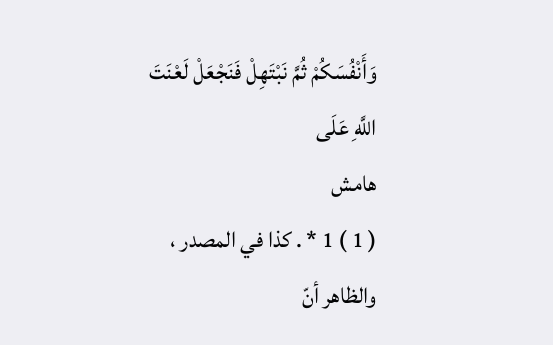وَأَنْفُسَكُمْ ثُمَّ نَبْتَهِلْ فَنَجْعَلْ لَعْنَتَ اللَّهِ عَلَى
هامش
( 1 ) 1 * . كذا في المصدر ، والظاهر أنّ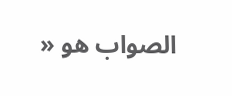الصواب هو «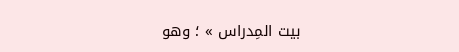بيت المِدراس » ؛ وهو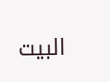البيت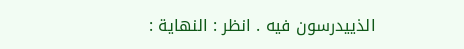الذييدرسون فيه . انظر : النهاية :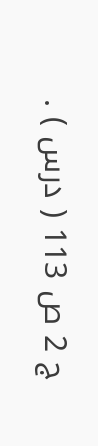ج 2 ص 113 ( درس ) .